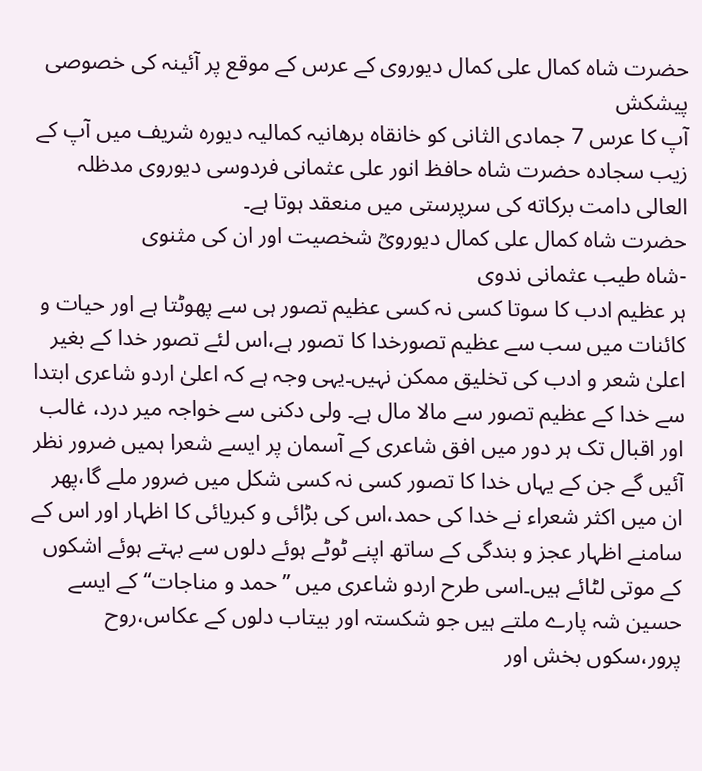حضرت شاہ کمال علی کمال دیوروی کے عرس کے موقع پر آئینہ کی خصوصی پیشکش
آپ کا عرس 7 جمادی الثانی کو خانقاہ برهانیہ کمالیہ دیورہ شریف میں آپ کے زیب سجادہ حضرت شاہ حافظ انور علی عثمانی فردوسی دیوروی مدظلہ العالی دامت برکاته کی سرپرستی میں منعقد ہوتا ہے۔
حضرت شاہ کمال علی کمال دیورویؒ شخصیت اور ان کی مثنوی
-شاہ طیب عثمانی ندوی
ہر عظیم ادب کا سوتا کسی نہ کسی عظیم تصور ہی سے پھوٹتا ہے اور حیات و کائنات میں سب سے عظیم تصورخدا کا تصور ہے،اس لئے تصور خدا کے بغیر اعلیٰ شعر و ادب کی تخلیق ممکن نہیں۔یہی وجہ ہے کہ اعلیٰ اردو شاعری ابتدا سے خدا کے عظیم تصور سے مالا مال ہے۔ ولی دکنی سے خواجہ میر درد، غالب اور اقبال تک ہر دور میں افق شاعری کے آسمان پر ایسے شعرا ہمیں ضرور نظر آئیں گے جن کے یہاں خدا کا تصور کسی نہ کسی شکل میں ضرور ملے گا،پھر ان میں اکثر شعراء نے خدا کی حمد،اس کی بڑائی و کبریائی کا اظہار اور اس کے سامنے اظہار عجز و بندگی کے ساتھ اپنے ٹوٹے ہوئے دلوں سے بہتے ہوئے اشکوں کے موتی لٹائے ہیں۔اسی طرح اردو شاعری میں ’’حمد و مناجات‘‘ کے ایسے حسین شہ پارے ملتے ہیں جو شکستہ اور بیتاب دلوں کے عکاس،روح پرور،سکوں بخش اور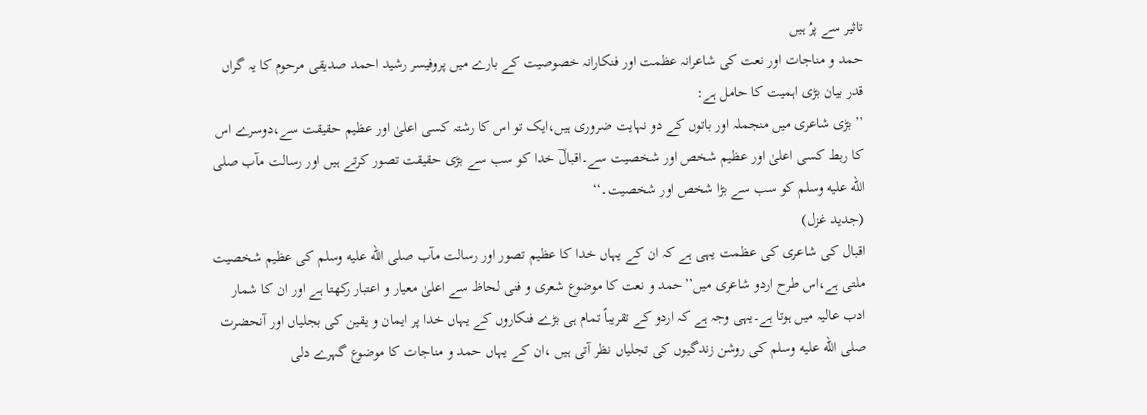تاثیر سے پرُ ہیں
حمد و مناجات اور نعت کی شاعرانہ عظمت اور فنکارانہ خصوصیت کے بارے میں پروفیسر رشید احمد صدیقی مرحوم کا یہ گراں قدر بیان بڑی اہمیت کا حامل ہے:
’’ بڑی شاعری میں منجملہ اور باتوں کے دو نہایت ضروری ہیں،ایک تو اس کا رشتہ کسی اعلیٰ اور عظیم حقیقت سے،دوسرے اس کا ربط کسی اعلیٰ اور عظیم شخص اور شخصیت سے۔اقبالؔ خدا کو سب سے بڑی حقیقت تصور کرتے ہیں اور رسالت مآب صلى الله عليه وسلم کو سب سے بڑا شخص اور شخصیت۔‘‘
(جدید غزل)
اقبال کی شاعری کی عظمت یہی ہے کہ ان کے یہاں خدا کا عظیم تصور اور رسالت مآب صلى الله عليه وسلم کی عظیم شخصیت ملتی ہے،اس طرح اردو شاعری میں’’حمد و نعت کا موضوع شعری و فنی لحاظ سے اعلیٰ معیار و اعتبار رکھتا ہے اور ان کا شمار ادب عالیہ میں ہوتا ہے۔یہی وجہ ہے کہ اردو کے تقریباً تمام ہی بڑے فنکاروں کے یہاں خدا پر ایمان و یقین کی بجلیاں اور آنحضرت صلى الله عليه وسلم کی روشن زندگیوں کی تجلیاں نظر آتی ہیں ،ان کے یہاں حمد و مناجات کا موضوع گہرے دلی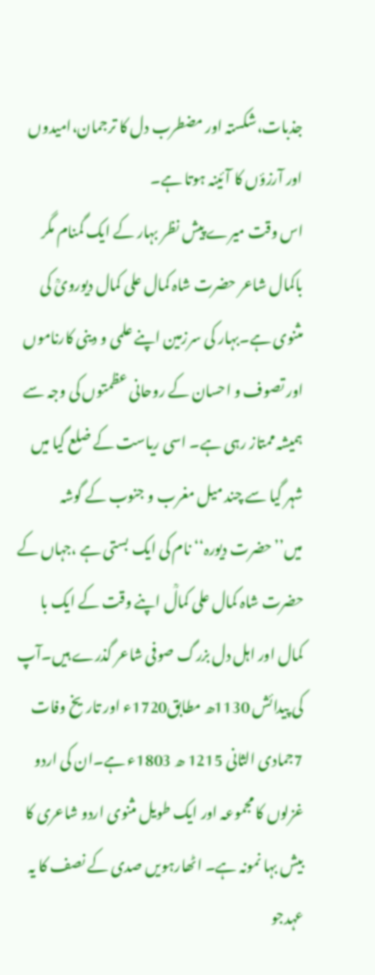جذبات،شکستہ اور مضطرب دل کا ترجمان،امیدوں اور آرزؤں کا آئینہ ہوتا ہے۔
اس وقت میرے پیش نظر بہار کے ایک گمنام مگر باکمال شاعر حضرت شاہ کمال علی کمال دیورویؒ کی مثنوی ہے۔بہار کی سرزمین اپنے علمی و دینی کارناموں اور تصوف و احسان کے روحانی عظمتوں کی وجہ سے ہمیشہ ممتاز رہی ہے۔ اسی ریاست کے ضلع گیا میں شہر گیا سے چند میل مغرب و جنوب کے گوشہ میں’’حضرت دیورہ‘‘ نام کی ایک بستی ہے ،جہاں کے حضرت شاہ کمال علی کمالؒ اپنے وقت کے ایک با کمال اور اہل دل بزرگ صوفی شاعر گذرے ہیں۔آپ کی پیدائش 1130ھ مطابق1720ء اور تاریخ وفات 7جمادی الثانی 1215 ھ 1803ء ہے۔ان کی اردو غزلوں کا مجموعہ اور ایک طویل مثنوی اردو شاعری کا بیش بہا نمونہ ہے۔ اٹھارہویں صدی کے نصف کا یہ عہدجو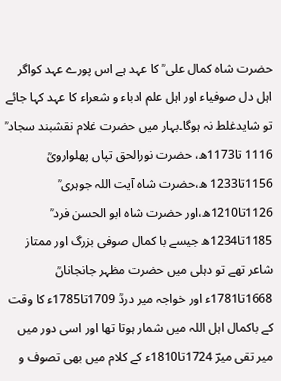حضرت شاہ کمال علی ؒ کا عہد ہے اس پورے عہد کواگر اہل دل صوفیاء اور اہل علم ادباء و شعراء کا عہد کہا جائے تو شایدغلط نہ ہوگا۔بہار میں حضرت غلام نقشبند سجاد ؒ 1116 تا1173ھ، حضرت نورالحق تپاں پھلوارویؒ 1156تا1233 ھ،حضرت شاہ آیت اللہ جوہری ؒ 1126تا1210ھ،اور حضرت شاہ ابو الحسن فرد ؒ 1185تا1234ھ جیسے با کمال صوفی بزرگ اور ممتاز شاعر تھے تو دہلی میں حضرت مظہر جانجاناںؒ 1668تا1781ء اور خواجہ میر دردؒ 1709تا1785ء کا وقت کے باکمال اہل اللہ میں شمار ہوتا تھا اور اسی دور میں میر تقی میرؔ 1724تا1810ء کے کلام میں بھی تصوف و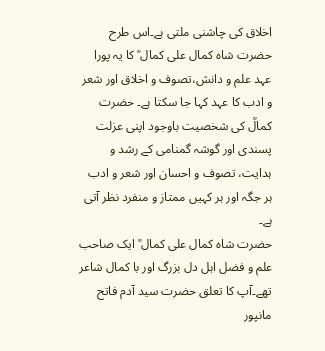اخلاق کی چاشنی ملتی ہے۔اس طرح حضرت شاہ کمال علی کمال ؒ کا یہ پورا عہد علم و دانش،تصوف و اخلاق اور شعر و ادب کا عہد کہا جا سکتا ہے۔ حضرت کمالؒ کی شخصیت باوجود اپنی عزلت پسندی اور گوشہ گمنامی کے رشد و ہدایت، تصوف و احسان اور شعر و ادب ہر جگہ اور ہر کہیں ممتاز و منفرد نظر آتی ہے۔
حضرت شاہ کمال علی کمال ؒ ایک صاحب علم و فضل اہل دل بزرگ اور با کمال شاعر تھے۔آپ کا تعلق حضرت سید آدم فاتح مانپور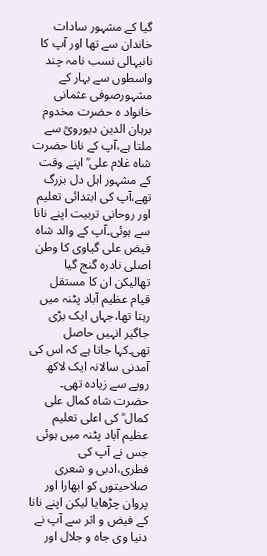گیا کے مشہور سادات خاندان سے تھا اور آپ کا نانیہالی نسب نامہ چند واسطوں سے بہار کے مشہورصوفی عثمانی خانواد ہ حضرت مخدوم برہان الدین دیورویؒ سے ملتا ہے،آپ کے نانا حضرت شاہ غلام علی ؒ اپنے وقت کے مشہور اہل دل بزرگ تھے،آپ کی ابتدائی تعلیم اور روحانی تربیت اپنے نانا سے ہوئی۔آپ کے والد شاہ فیض علی گیاوی کا وطن اصلی نادرہ گنج گیا تھالیکن ان کا مستقل قیام عظیم آباد پٹنہ میں رہتا تھا،جہاں ایک بڑی جاگیر انہیں حاصل تھی۔کہا جاتا ہے کہ اس کی آمدنی سالانہ ایک لاکھ روپے سے زیادہ تھی۔ حضرت شاہ کمال علی کمال ؒ کی اعلی تعلیم عظیم آباد پٹنہ میں ہوئی جس نے آپ کی فطری،ادبی و شعری صلاحیتوں کو ابھارا اور پروان چڑھایا لیکن اپنے نانا کے فیض و اثر سے آپ نے دنیا وی جاہ و جلال اور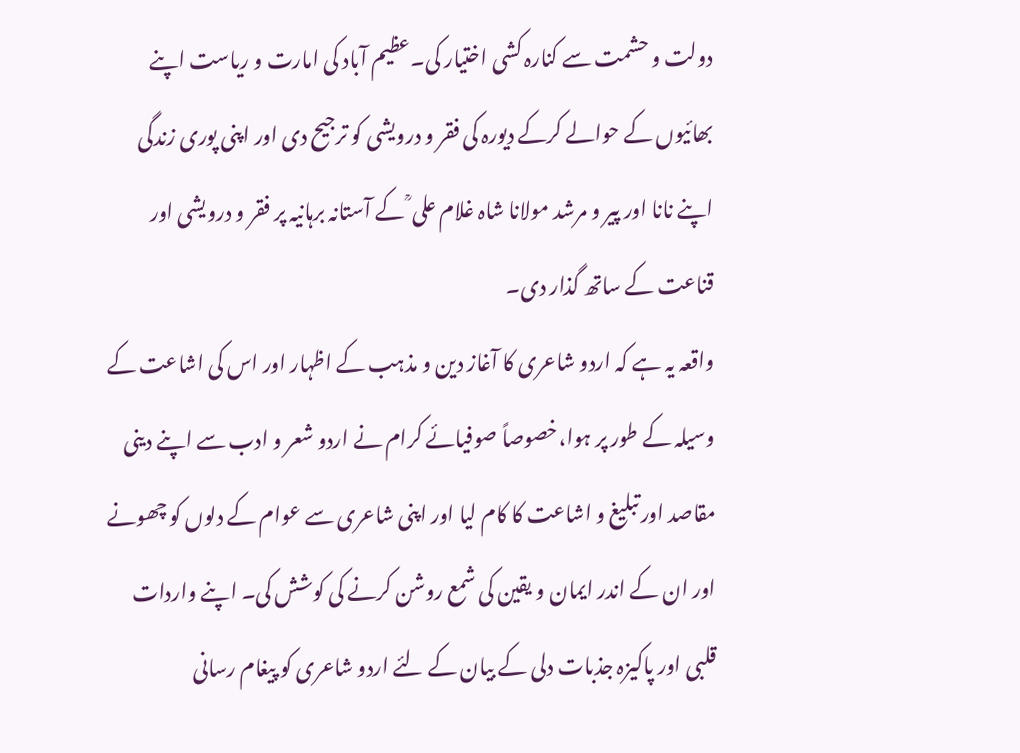دولت و حشمت سے کنارہ کشی اختیار کی۔عظیم آباد کی امارت و ریاست اپنے بھائیوں کے حوالے کرکے دیورہ کی فقر و درویشی کو ترجیح دی اور اپنی پوری زندگی اپنے نانا اور پیر و مرشد مولانا شاہ غلام علی ؒ کے آستانہ برہانیہ پر فقر و درویشی اور قناعت کے ساتھ گذار دی۔
واقعہ یہ ہے کہ اردو شاعری کا آغاز دین و مذہب کے اظہار اور اس کی اشاعت کے وسیلہ کے طور پر ہوا،خصوصاً صوفیائے کرام نے اردو شعر و ادب سے اپنے دینی مقاصد اور تبلیغ و اشاعت کا کام لیا اور اپنی شاعری سے عوام کے دلوں کو چھونے اور ان کے اندر ایمان و یقین کی شمع روشن کرنے کی کوشش کی۔ اپنے واردات قلبی اور پاکیزہ جذبات دلی کے بیان کے لئے اردو شاعری کو پیغام رسانی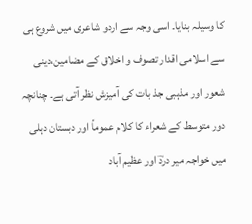کا وسیلہ بنایا۔ اسی وجہ سے اردو شاعری میں شروع ہی سے اسلامی اقدار تصوف و اخلاق کے مضامین،دینی شعور اور مذہبی جذ بات کی آمیزش نظر آتی ہے۔ چنانچہ دور متوسط کے شعراء کا کلام عموماً اور دبستان دہلی میں خواجہ میر دردؔ اور عظیم آباد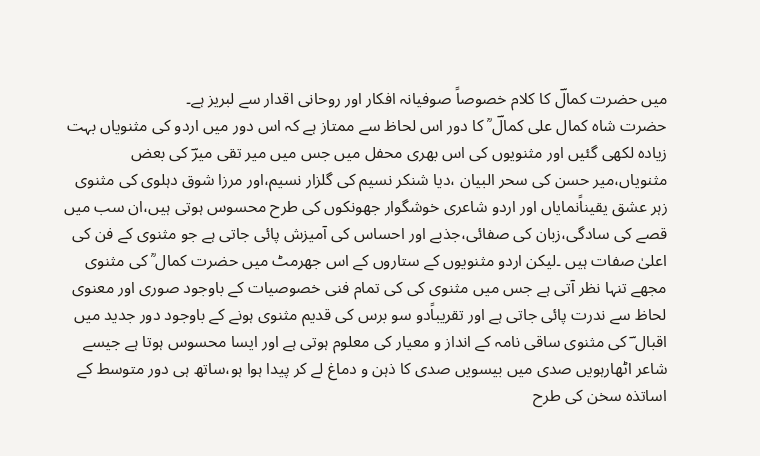میں حضرت کمالؔ کا کلام خصوصاً صوفیانہ افکار اور روحانی اقدار سے لبریز ہے۔
حضرت شاہ کمال علی کمالؔ ؒ کا دور اس لحاظ سے ممتاز ہے کہ اس دور میں اردو کی مثنویاں بہت زیادہ لکھی گئیں اور مثنویوں کی اس بھری محفل میں جس میں میر تقی میرؔ کی بعض مثنویاں،میر حسن کی سحر البیان ،دیا شنکر نسیم کی گلزار نسیم،اور مرزا شوق دہلوی کی مثنوی زہر عشق یقیناًنمایاں اور اردو شاعری خوشگوار جھونکوں کی طرح محسوس ہوتی ہیں،ان سب میں قصے کی سادگی،زبان کی صفائی،جذبے اور احساس کی آمیزش پائی جاتی ہے جو مثنوی کے فن کی اعلیٰ صفات ہیں ۔لیکن اردو مثنویوں کے ستاروں کے اس جھرمٹ میں حضرت کمال ؒ کی مثنوی مجھے تنہا نظر آتی ہے جس میں مثنوی کی کی تمام فنی خصوصیات کے باوجود صوری اور معنوی لحاظ سے ندرت پائی جاتی ہے اور تقریباًدو سو برس کی قدیم مثنوی ہونے کے باوجود دور جدید میں اقبال ؔ کی مثنوی ساقی نامہ کے انداز و معیار کی معلوم ہوتی ہے اور ایسا محسوس ہوتا ہے جیسے شاعر اٹھارہویں صدی میں بیسویں صدی کا ذہن و دماغ لے کر پیدا ہوا ہو،ساتھ ہی دور متوسط کے اساتذہ سخن کی طرح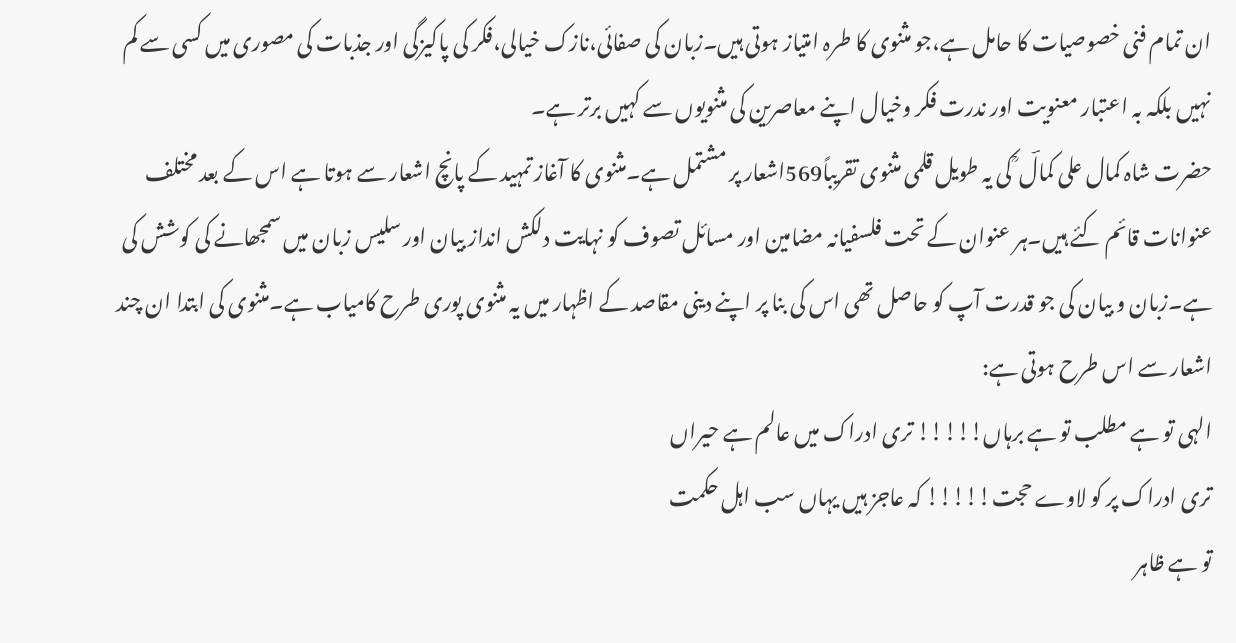ان تمام فنی خصوصیات کا حامل ہے،جو مثنوی کا طرہ امتیاز ہوتی ہیں۔زبان کی صفائی،نازک خیالی،فکر کی پاکیزگی اور جذبات کی مصوری میں کسی سے کم نہیں بلکہ بہ اعتبار معنویت اور ندرت فکر وخیال اپنے معاصرین کی مثنویوں سے کہیں برتر ہے۔
حضرت شاہ کمال علی کمالؔ ؒ کی یہ طویل قلمی مثنوی تقریباً569اشعار پر مشتمل ہے۔مثنوی کا آغاز تمہید کے پانچ اشعار سے ہوتا ہے اس کے بعد مختلف عنوانات قائم کئے ہیں۔ہر عنوان کے تحت فلسفیانہ مضامین اور مسائل تصوف کو نہایت دلکش انداز بیان اور سلیس زبان میں سمجھانے کی کوشش کی ہے۔زبان و بیان کی جو قدرت آپ کو حاصل تھی اس کی بنا پر اپنے دینی مقاصد کے اظہار میں یہ مثنوی پوری طرح کامیاب ہے۔مثنوی کی ابتدا ان چند اشعار سے اس طرح ہوتی ہے:
الہی تو ہے مطلب تو ہے برہاں!!!!! تری ادراک میں عالم ہے حیراں
تری ادراک پر کو لاوے حجت!!!!! کہ عاجز ہیں یہاں سب اہل حکمت
تو ہے ظاہر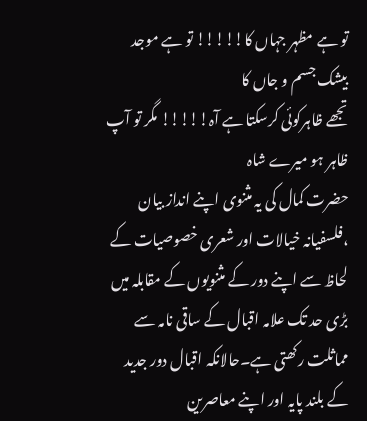تو ہے مظہر جہاں کا!!!!! تو ہے موجد بیشک جسم و جاں کا
تجھے ظاہرکوئی کرسکتا ہے آہ!!!!! مگر تو آپ ظاہر ہو میرے شاہ
حضرت کمال کی یہ مثنوی اپنے انداز بیان ،فلسفیانہ خیالات اور شعری خصوصیات کے لحاظ سے اپنے دور کے مثنویوں کے مقابلہ میں بڑی حد تک علامہ اقبال کے ساقی نامہ سے مماثلت رکھتی ہے۔حالانکہ اقبال دور جدید کے بلند پایہ اور اپنے معاصرین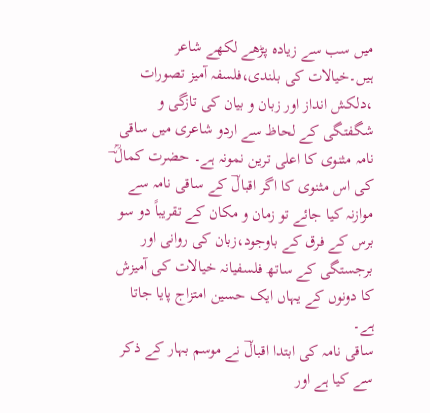میں سب سے زیادہ پڑھے لکھے شاعر ہیں۔خیالات کی بلندی،فلسفہ آمیز تصورات ،دلکش انداز اور زبان و بیان کی تازگی و شگفتگی کے لحاظ سے اردو شاعری میں ساقی نامہ مثنوی کا اعلی ترین نمونہ ہے۔ حضرت کمالؒ ؔ کی اس مثنوی کا اگر اقبالؔ کے ساقی نامہ سے موازنہ کیا جائے تو زمان و مکان کے تقریباً دو سو برس کے فرق کے باوجود،زبان کی روانی اور برجستگی کے ساتھ فلسفیانہ خیالات کی آمیزش کا دونوں کے یہاں ایک حسین امتزاج پایا جاتا ہے۔
ساقی نامہ کی ابتدا اقبالؔ نے موسم بہار کے ذکر سے کیا ہے اور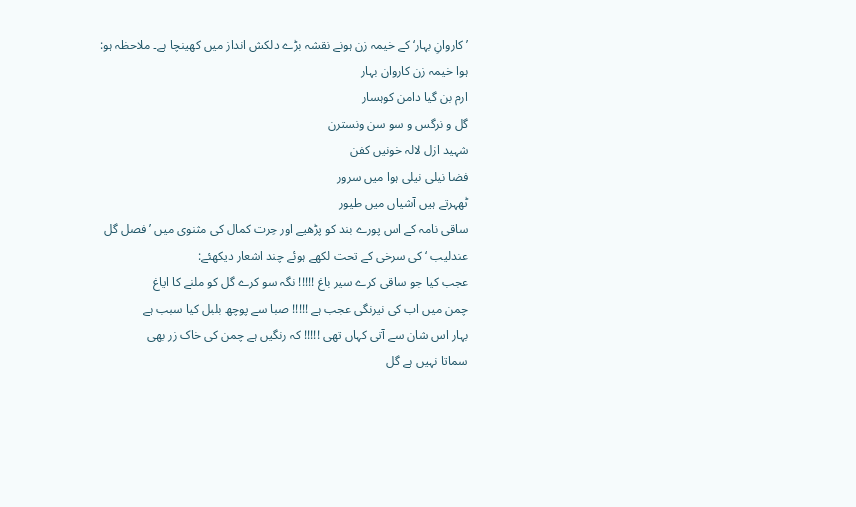’کاروانِ بہار‘ کے خیمہ زن ہونے نقشہ بڑے دلکش انداز میں کھینچا ہے۔ ملاحظہ ہو:
ہوا خیمہ زن کاروان بہار
ارم بن گیا دامن کوہسار
گل و نرگس و سو سن ونسترن
شہید ازل لالہ خونیں کفن
فضا نیلی نیلی ہوا میں سرور
ٹھہرتے ہیں آشیاں میں طیور
ساقی نامہ کے اس پورے بند کو پڑھیے اور حِرت کمال کی مثنوی میں ’فصل گل عندلیب ‘ کی سرخی کے تحت لکھے ہوئے چند اشعار دیکھئے:
عجب کیا جو ساقی کرے سیر باغ !!!!! نگہ سو کرے گل کو ملنے کا ایاغ
چمن میں اب کی نیرنگی عجب ہے !!!!! صبا سے پوچھ بلبل کیا سبب ہے
بہار اس شان سے آتی کہاں تھی !!!!! کہ رنگیں ہے چمن کی خاک زر بھی
سماتا نہیں ہے گل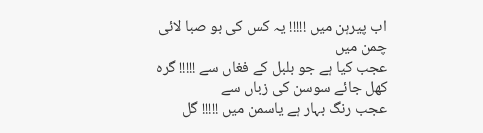اب پیرہن میں !!!!! یہ کس کی بو صبا لائی چمن میں
عجب کیا ہے جو بلبل کے فغاں سے !!!!! گرہ کھل جائے سوسن کی زباں سے
عجب رنگ بہار ہے یاسمن میں !!!!! گل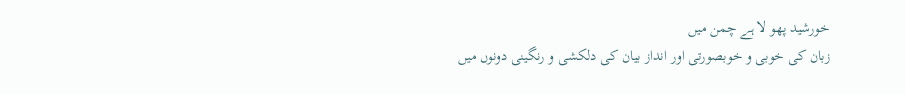خورشید پھو لا ہے چمن میں
زبان کی خوبی و خوبصورتی اور انداز بیان کی دلکشی و رنگینی دونوں میں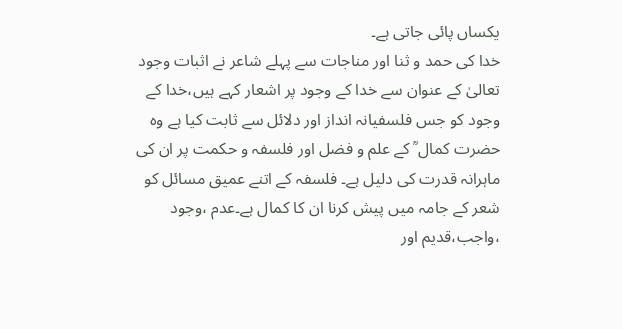یکساں پائی جاتی ہے۔
خدا کی حمد و ثنا اور مناجات سے پہلے شاعر نے اثبات وجود تعالیٰ کے عنوان سے خدا کے وجود پر اشعار کہے ہیں،خدا کے وجود کو جس فلسفیانہ انداز اور دلائل سے ثابت کیا ہے وہ حضرت کمال ؒ کے علم و فضل اور فلسفہ و حکمت پر ان کی ماہرانہ قدرت کی دلیل ہے۔ فلسفہ کے اتنے عمیق مسائل کو شعر کے جامہ میں پیش کرنا ان کا کمال ہے۔عدم ،وجود ،واجب،قدیم اور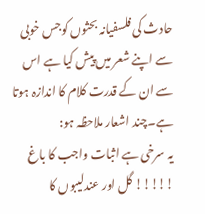حادث کی فلسفیانہ بحثوں کوجس خوبی سے اپنے شعر میں پیش کیا ہے اس سے ان کے قدرت کلام کا اندازہ ہوتا ہے۔چند اشعار ملاحظہ ہو:
یہ سرخی ہے اثبات واجب کا باغ !!!!! گل اور عندلیبوں کا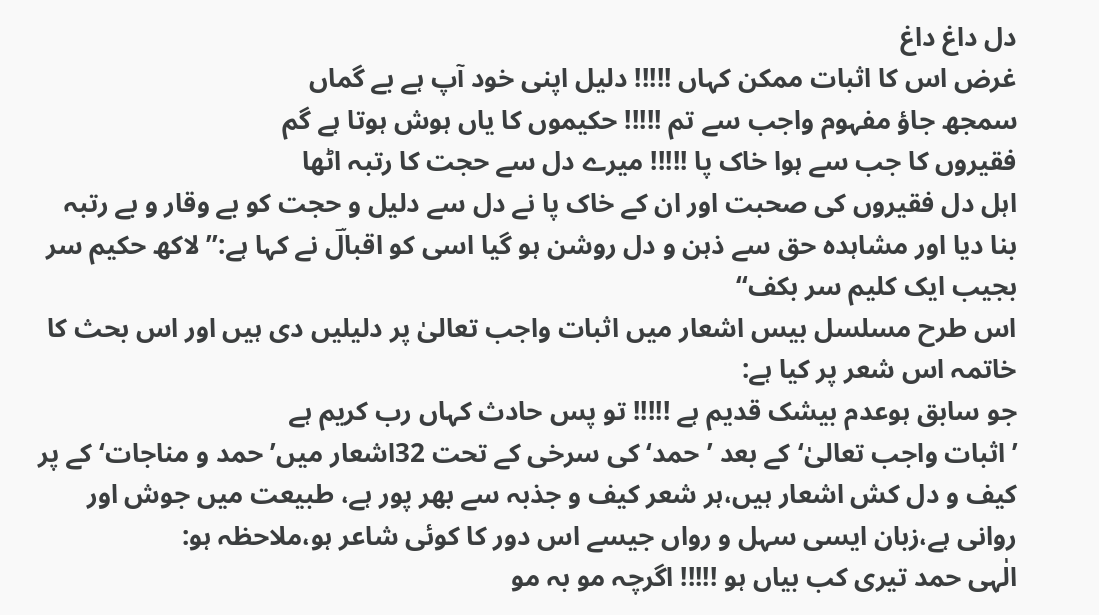دل داغ داغ
غرض اس کا اثبات ممکن کہاں !!!!! دلیل اپنی خود آپ ہے بے گماں
سمجھ جاؤ مفہوم واجب سے تم !!!!! حکیموں کا یاں ہوش ہوتا ہے گم
فقیروں کا جب سے ہوا خاک پا !!!!! میرے دل سے حجت کا رتبہ اٹھا
اہل دل فقیروں کی صحبت اور ان کے خاک پا نے دل سے دلیل و حجت کو بے وقار و بے رتبہ بنا دیا اور مشاہدہ حق سے ذہن و دل روشن ہو گیا اسی کو اقبالؔ نے کہا ہے:’’ لاکھ حکیم سر بجیب ایک کلیم سر بکف‘‘
اس طرح مسلسل بیس اشعار میں اثبات واجب تعالیٰ پر دلیلیں دی ہیں اور اس بحث کا خاتمہ اس شعر پر کیا ہے:
جو سابق ہوعدم بیشک قدیم ہے !!!!! تو پس حادث کہاں رب کریم ہے
’اثبات واجب تعالیٰ‘کے بعد ’حمد‘کی سرخی کے تحت 32اشعار میں’حمد و مناجات‘ کے پر کیف و دل کش اشعار ہیں،ہر شعر کیف و جذبہ سے بھر پور ہے، طبیعت میں جوش اور روانی ہے،زبان ایسی سہل و رواں جیسے اس دور کا کوئی شاعر ہو،ملاحظہ ہو:
الٰہی حمد تیری کب بیاں ہو !!!!! اگرچہ مو بہ مو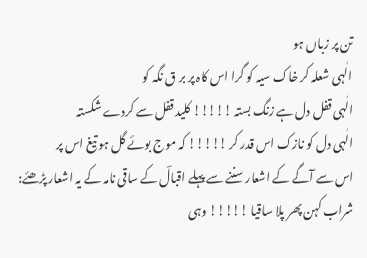تن پر زباں ہو
الٰہی شعلہ کر خاک سیہ کو گرا اس کاہ پر بر ق نگہ کو
الٰہی قفل دل ہے زنگ بستہ !!!!! کلید قفل سے کردے شکستہ
الٰہی دل کو نازک اس قدر کر !!!!! کہ موج بوئے گل ہو تیغ اس پر
اس سے آگے کے اشعار سننے سے پہلے اقبالؔ کے ساقی نامہ کے یہ اشعار پڑھئے:
شراب کہن پھر پلا ساقیا !!!!! وہی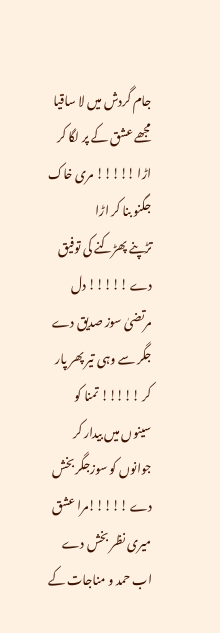جام گردش میں لا ساقیا
مجھے عشق کے پر لگا کر اڑا !!!!! مری خاک جگنو بنا کر اڑا
تڑپنے پھڑکنے کی توفیق دے !!!!! دل مرتضیٰ سوز صدیق دے
جگر سے وہی تیر پھر پار کر !!!!! تمنا کو سینوں میں بیدار کر
جوانوں کو سوزجگر بخش دے !!!!!مرا عشق میری نظر بخش دے
اب حمد و مناجات کے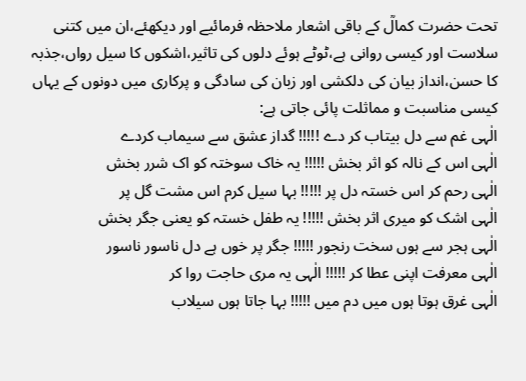تحت حضرت کمالؒ کے باقی اشعار ملاحظہ فرمائیے اور دیکھئے،ان میں کتنی سلاست اور کیسی روانی ہے،ٹوٹے ہوئے دلوں کی تاثیر،اشکوں کا سیل رواں،جذبہ کا حسن،انداز بیان کی دلکشی اور زبان کی سادگی و پرکاری میں دونوں کے یہاں کیسی مناسبت و مماثلت پائی جاتی ہے:
الٰہی غم سے دل بیتاب کر دے !!!!! گداز عشق سے سیماب کردے
الٰہی اس کے نالہ کو اثر بخش !!!!! یہ خاک سوختہ کو اک شرر بخش
الٰہی رحم کر اس خستہ دل پر !!!!! بہا سیل کرم اس مشت گل پر
الٰہی اشک کو میری اثر بخش !!!!! یہ طفل خستہ کو یعنی جگر بخش
الٰہی ہجر سے ہوں سخت رنجور !!!!! جگر پر خوں ہے دل ناسور ناسور
الٰہی معرفت اپنی عطا کر !!!!! الٰہی یہ مری حاجت روا کر
الٰہی غرق ہوتا ہوں میں دم میں !!!!! بہا جاتا ہوں سیلاب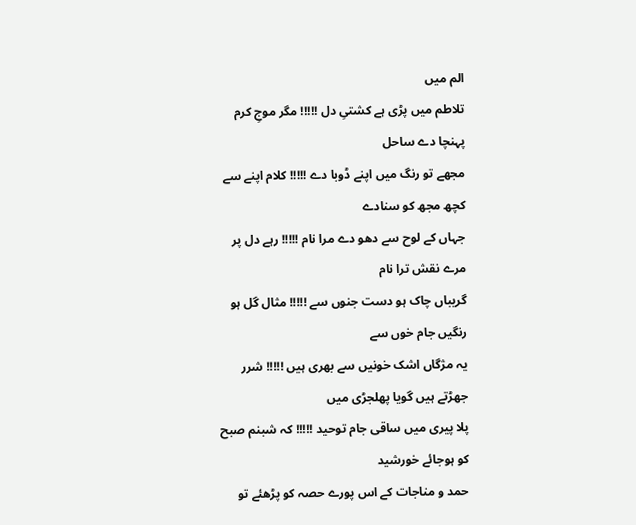الم میں
تلاطم میں پڑی ہے کشتیِ دل !!!!! مگر موجِ کرم پہنچا دے ساحل
مجھے تو رنگ میں اپنے ڈوبا دے !!!!! کلام اپنے سے کچھ مجھ کو سنادے
جہاں کے لوح سے دھو دے مرا نام !!!!! رہے دل پر مرے نقش ترا نام
گریباں چاک ہو دست جنوں سے !!!!! مثال گل ہو رنگیں جام خوں سے
یہ مژگاں اشک خونیں سے بھری ہیں !!!!! شرر جھڑتے ہیں گویا پھلجڑی میں
پلا پیری میں ساقی جام توحید !!!!! کہ شبنم صبح کو ہوجائے خورشید
حمد و مناجات کے اس پورے حصہ کو پڑھئے تو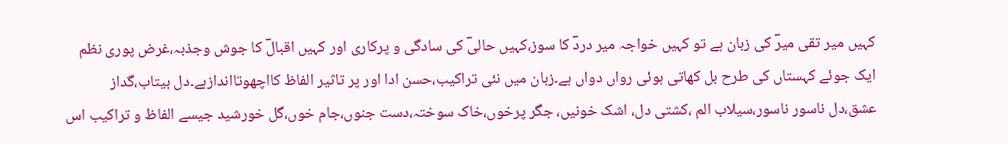کہیں میر تقی میرؔ کی زبان ہے تو کہیں خواجہ میر دردؔ کا سوز،کہیں حالیؔ کی سادگی و پرکاری اور کہیں اقبالؔ کا جوش وجذبہ،غرض پوری نظم ایک جوئے کہستاں کی طرح بل کھاتی ہوئی رواں دواں ہے۔زبان میں نئی تراکیب،حسن ادا اور پر تاثیر الفاظ کااچھوتااندازہے۔دل بیتاب،گداز عشق،دل ناسور ناسور،سیلاب الم ،کشتی دل، اشک خونیں، جگر پرخوں،خاک سوختہ،دست جنوں،جام خوں،گل خورشید جیسے الفاظ و تراکیب اس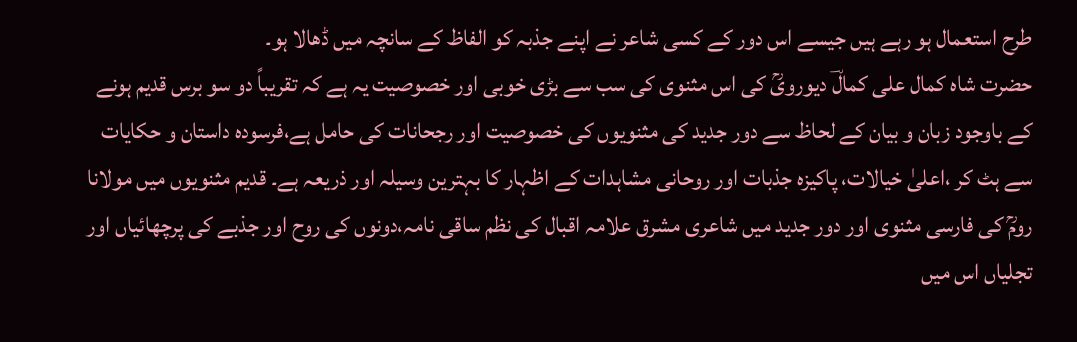طرح استعمال ہو رہے ہیں جیسے اس دور کے کسی شاعر نے اپنے جذبہ کو الفاظ کے سانچہ میں ڈھالا ہو۔
حضرت شاہ کمال علی کمالؔ دیورویؒ کی اس مثنوی کی سب سے بڑی خوبی اور خصوصیت یہ ہے کہ تقریباً دو سو برس قدیم ہونے کے باوجود زبان و بیان کے لحاظ سے دور جدید کی مثنویوں کی خصوصیت اور رجحانات کی حامل ہے،فرسودہ داستان و حکایات سے ہٹ کر ،اعلیٰ خیالات، پاکیزہ جذبات اور روحانی مشاہدات کے اظہار کا بہترین وسیلہ اور ذریعہ ہے۔ قدیم مثنویوں میں مولانا رومؒ کی فارسی مثنوی اور دور جدید میں شاعری مشرق علامہ اقبال کی نظم ساقی نامہ،دونوں کی روح اور جذبے کی پرچھائیاں اور تجلیاں اس میں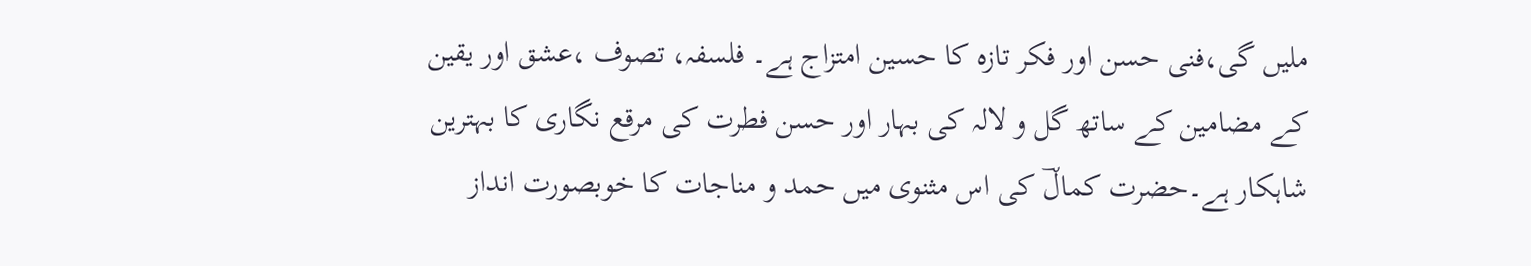ملیں گی،فنی حسن اور فکر تازہ کا حسین امتزاج ہے۔ فلسفہ، تصوف ،عشق اور یقین کے مضامین کے ساتھ گل و لالہ کی بہار اور حسن فطرت کی مرقع نگاری کا بہترین شاہکار ہے۔حضرت کمالؔ کی اس مثنوی میں حمد و مناجات کا خوبصورت انداز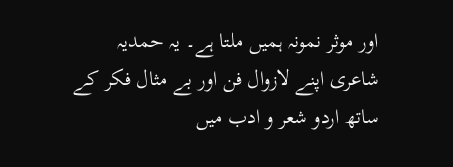اور موثر نمونہ ہمیں ملتا ہے۔ یہ حمدیہ شاعری اپنے لازوال فن اور بے مثال فکر کے ساتھ اردو شعر و ادب میں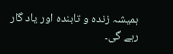ہمیشہ زندہ و تابندہ اور یاد گار رہے گی۔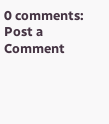0 comments:
Post a Comment